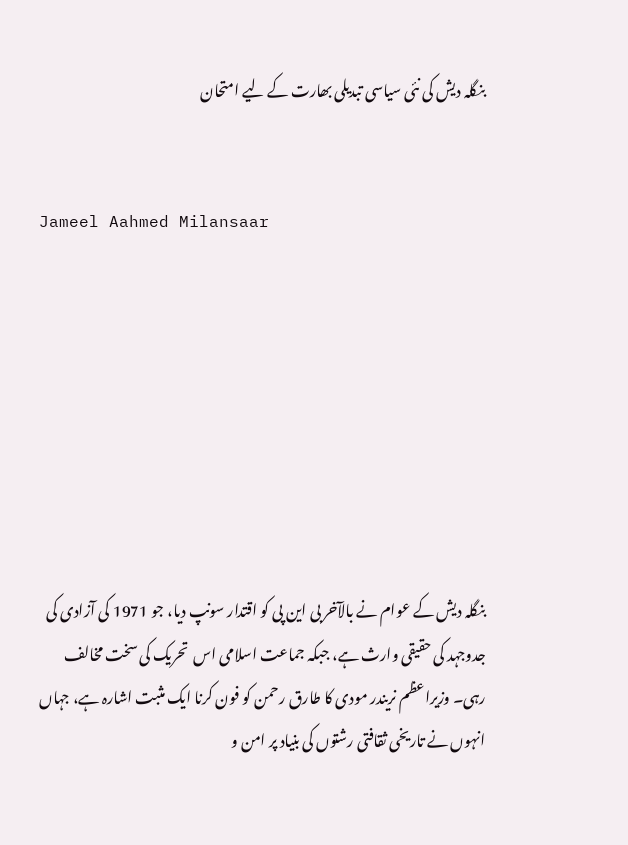بنگلہ دیش کی نئی سیاسی تبدیلی بھارت کے لیے امتحان


Jameel Aahmed Milansaar








بنگلہ دیش کے عوام نے بالآخر بی این پی کو اقتدار سونپ دیا، جو 1971 کی آزادی کی جدوجہد کی حقیقی وارث ہے، جبکہ جماعت اسلامی اس  تحریک کی سخت مخالف رہی۔ وزیراعظم نریندر مودی کا طارق رحمن کو فون کرنا ایک مثبت اشارہ ہے، جہاں انہوں نے تاریخی ثقافتی رشتوں کی بنیاد پر امن و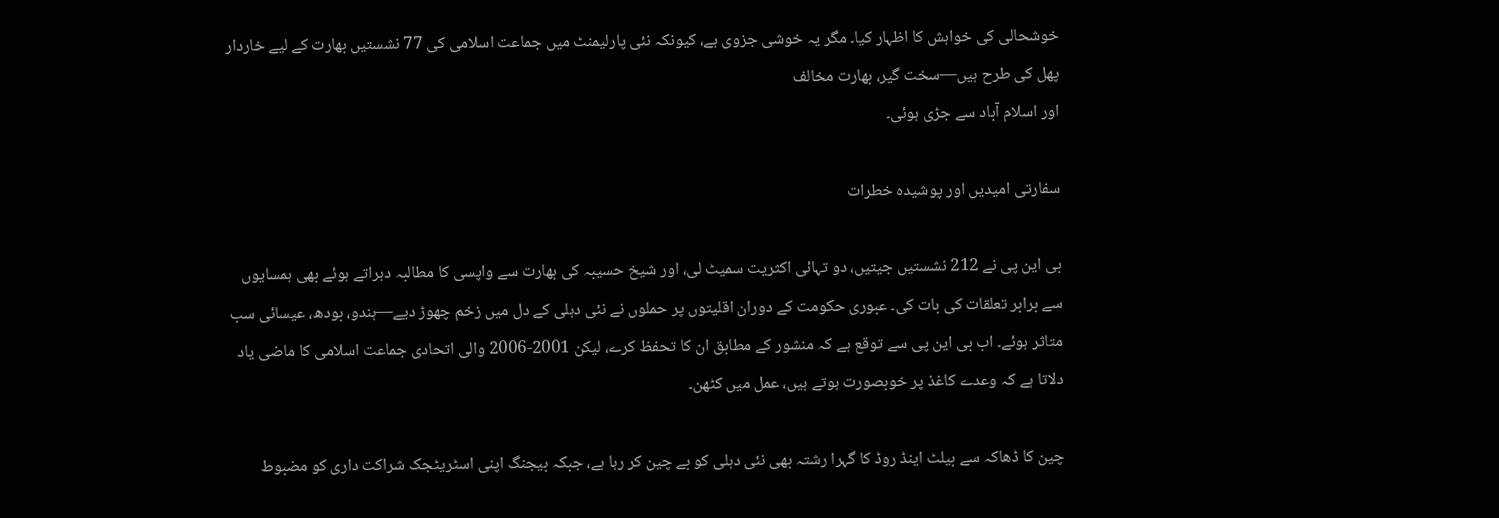خوشحالی کی خواہش کا اظہار کیا۔ مگر یہ خوشی جزوی ہے، کیونکہ نئی پارلیمنٹ میں جماعت اسلامی کی 77 نشستیں بھارت کے لیے خاردار پھل کی طرح ہیں—سخت گیر، بھارت مخالف
اور اسلام آباد سے جڑی ہوئی۔

سفارتی امیدیں اور پوشیدہ خطرات

بی این پی نے 212 نشستیں جیتیں، دو تہائی اکثریت سمیٹ لی، اور شیخ حسیبہ کی بھارت سے واپسی کا مطالبہ دہراتے ہوئے بھی ہمسایوں سے برابر تعلقات کی بات کی۔ عبوری حکومت کے دوران اقلیتوں پر حملوں نے نئی دہلی کے دل میں زخم چھوڑ دیے—ہندو، بودھ، عیسائی سب متاثر ہوئے۔ اب بی این پی سے توقع ہے کہ منشور کے مطابق ان کا تحفظ کرے، لیکن 2001-2006 والی اتحادی جماعت اسلامی کا ماضی یاد دلاتا ہے کہ وعدے کاغذ پر خوبصورت ہوتے ہیں، عمل میں کٹھن۔

چین کا ڈھاکہ سے بیلٹ اینڈ روڈ کا گہرا رشتہ بھی نئی دہلی کو بے چین کر رہا ہے، جبکہ بیجنگ اپنی اسٹریٹجک شراکت داری کو مضبوط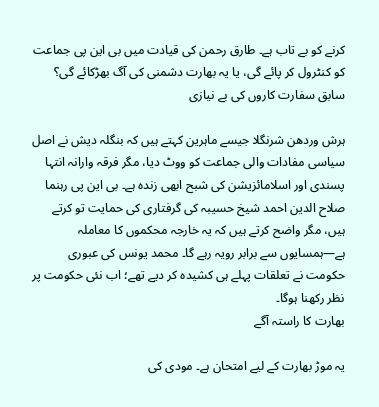کرنے کو بے تاب ہے۔ طارق رحمن کی قیادت میں بی این پی جماعت کو کنٹرول کر پائے گی، یا یہ بھارت دشمنی کی آگ بھڑکائے گی؟
سابق سفارت کاروں کی بے نیازی

ہرش وردھن شرنگلا جیسے ماہرین کہتے ہیں کہ بنگلہ دیش نے اصل سیاسی مفادات والی جماعت کو ووٹ دیا، مگر فرقہ وارانہ انتہا پسندی اور اسلامائزیشن کی شبح ابھی زندہ ہے۔ بی این پی رہنما صلاح الدین احمد شیخ حسیبہ کی گرفتاری کی حمایت تو کرتے ہیں، مگر واضح کرتے ہیں کہ یہ خارجہ محکموں کا معاملہ ہے—ہمسایوں سے برابر رویہ رہے گا۔ محمد یونس کی عبوری حکومت نے تعلقات پہلے ہی کشیدہ کر دیے تھے؛ اب نئی حکومت پر نظر رکھنا ہوگا۔
بھارت کا راستہ آگے

یہ موڑ بھارت کے لیے امتحان ہے۔ مودی کی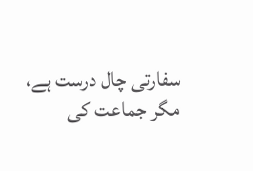سفارتی چال درست ہے، مگر جماعت کی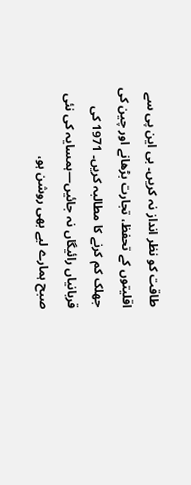طاقت کو نظر انداز نہ کریں۔ بی این پی سے اقلیتوں کے تحفظ، تجارت بڑھانے اور چین کی جھلک کم کرنے کا مطالبہ کریں۔ 1971 کی قربانیاں رائیگاں نہ جائیں—ہمسایہ کی نئی صبح ہمارے لیے بھی روشن ہو،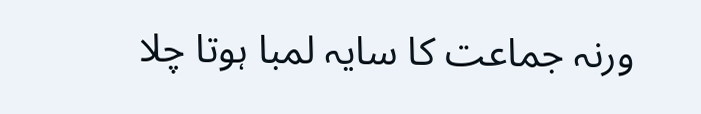ورنہ جماعت کا سایہ لمبا ہوتا چلا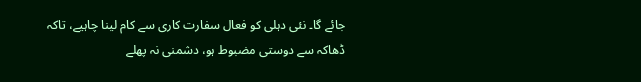جائے گا۔ نئی دہلی کو فعال سفارت کاری سے کام لینا چاہیے، تاکہ ڈھاکہ سے دوستی مضبوط ہو، دشمنی نہ پھلے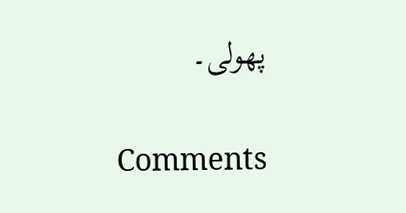پھولی۔

Comments